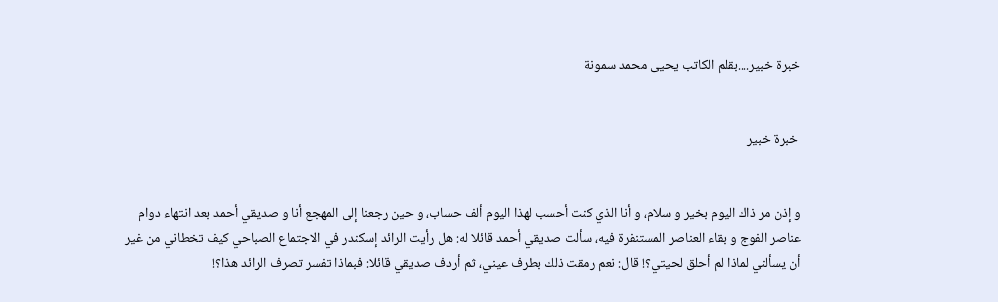خبرة خبير....بقلم الكاتب يحيى محمد سمونة


 خبرة خبير


و إذن مر ذاك اليوم بخير و سلام، و أنا الذي كنت أحسب لهذا اليوم ألف حساب، و حين رجعنا إلى المهجع أنا و صديقي أحمد بعد انتهاء دوام عناصر الفوج و بقاء العناصر المستنفرة فيه، سألت صديقي أحمد قائلا له: هل رأيت الرائد إسكندر في الاجتماع الصباحي كيف تخطاني من غير أن يسألني لماذا لم أحلق لحيتي؟! قال: نعم رمقت ذلك بطرف عيني، ثم أردف صديقي قائلا: فبماذا تفسر تصرف الرائد هذا؟!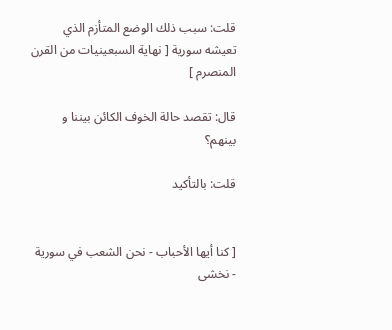قلت: سبب ذلك الوضع المتأزم الذي تعيشه سورية [ نهاية السبعينيات من القرن المنصرم ]

قال: تقصد حالة الخوف الكائن بيننا و بينهم؟

قلت: بالتأكيد


[ كنا أيها الأحباب - نحن الشعب في سورية - نخشى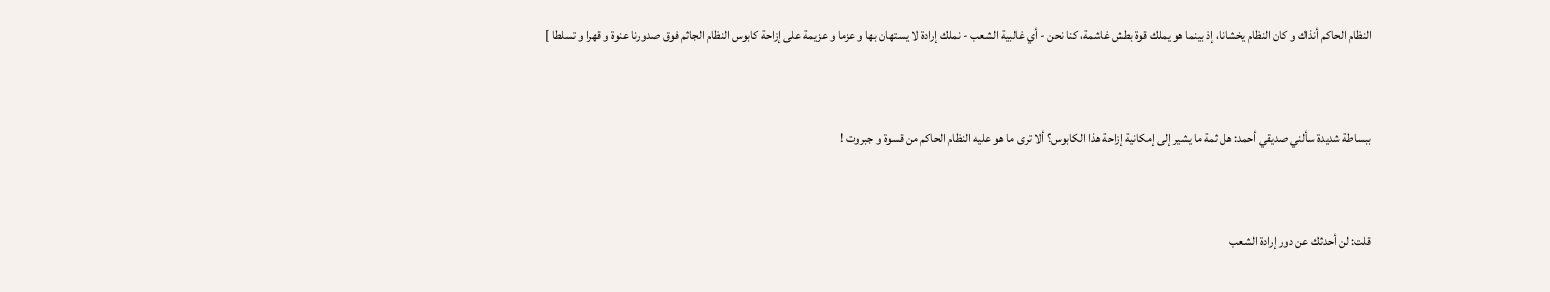النظام الحاكم أنذاك و كان النظام يخشانا، إذ بينما هو يملك قوة بطش غاشمة، كنا نحن - أي غالبية الشعب - نملك إرادة لا يستهان بها و عزما و عزيمة على إزاحة كابوس النظام الجاثم فوق صدورنا عنوة و قهرا و تسلطا ]


ببساطة شديدة سألني صديقي أحمد: هل ثمة ما يشير إلى إمكانية إزاحة هذا الكابوس؟ ألا ترى ما هو عليه النظام الحاكم من قسوة و جبروت !


قلت: لن أحدثك عن دور إرادة الشعب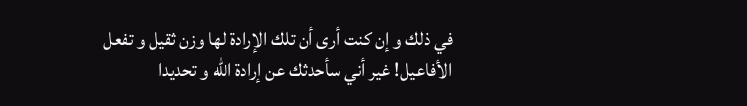في ذلك و إن كنت أرى أن تلك الإرادة لها وزن ثقيل و تفعل الأفاعيل! غير أني سأحدثك عن إرادة الله و تحديدا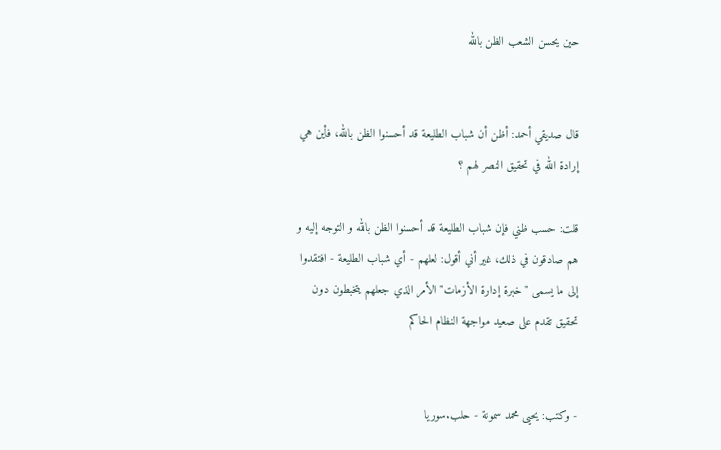حين يحسن الشعب الظن بالله


قال صديقي أحمد: أظن أن شباب الطليعة قد أحسنوا الظن بالله، فأين هي إرادة الله في تحقيق النصر لهم ؟

قلت: حسب ظني فإن شباب الطليعة قد أحسنوا الظن بالله و التوجه إليه و هم صادقون في ذلك، غير أني أقول: لعلهم - أي شباب الطليعة - افتقدوا إلى ما يسمى "خبرة إدارة الأزمات" الأمر الذي جعلهم يتخبطون دون تحقيق تقدم على صعيد مواجهة النظام الحاكم


- وكتب: يحيى محمد سمونة - حلب.سوريا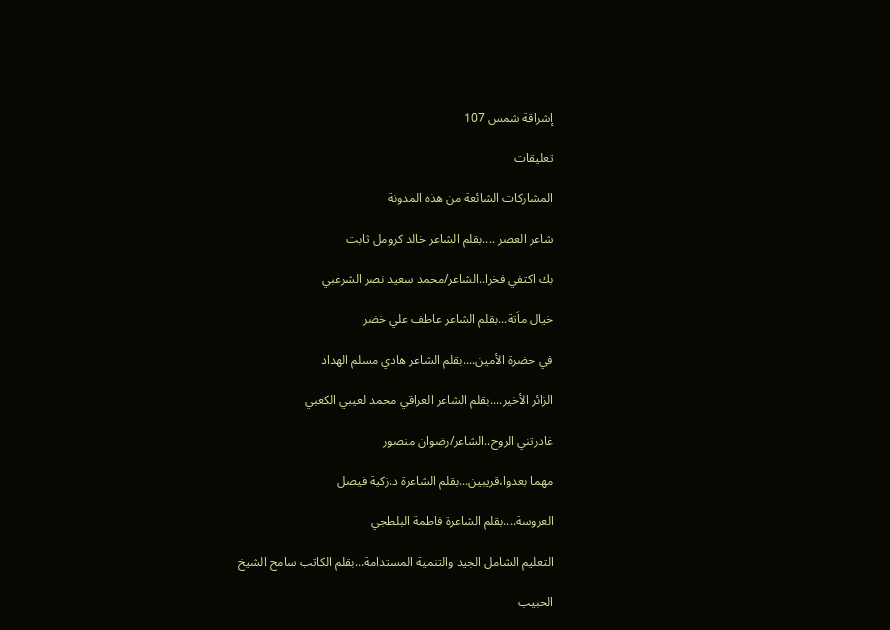إشراقة شمس 107

تعليقات

المشاركات الشائعة من هذه المدونة

شاعر العصر ....بقلم الشاعر خالد كرومل ثابت

بك اكتفي فخرا..الشاعر/محمد سعيد نصر الشرعبي

خيال ماَتة...بقلم الشاعر عاطف علي خضر

في حضرة الأمين....بقلم الشاعر هادي مسلم الهداد

الزائر الأخير....بقلم الشاعر العراقي محمد لعيبي الكعبي

غادرتني الروح..الشاعر/رضوان منصور

مهما بعدوا،قريبين...بقلم الشاعرة د.زكية فيصل

العروسة....بقلم الشاعرة فاطمة البلطجي

التعليم الشامل الجيد والتنمية المستدامة...بقلم الكاتب سامح الشيخ

الحبيب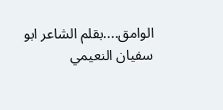الوامق....بقلم الشاعر ابو سفيان النعيمي